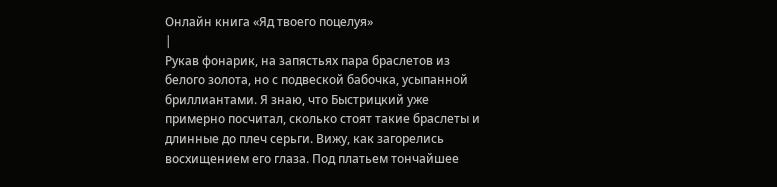Онлайн книга «Яд твоего поцелуя»
|
Рукав фонарик, на запястьях пара браслетов из белого золота, но с подвеской бабочка, усыпанной бриллиантами. Я знаю, что Быстрицкий уже примерно посчитал, сколько стоят такие браслеты и длинные до плеч серьги. Вижу, как загорелись восхищением его глаза. Под платьем тончайшее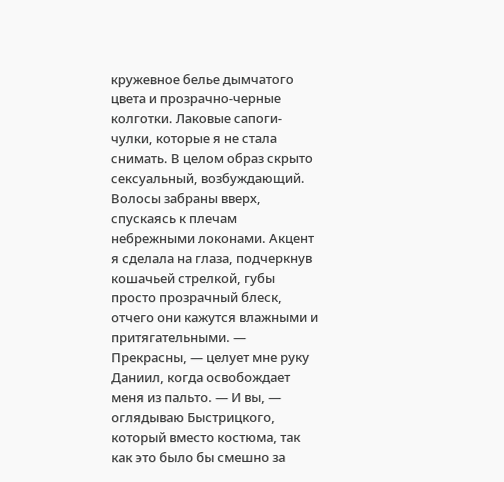кружевное белье дымчатого цвета и прозрачно-черные колготки. Лаковые сапоги-чулки, которые я не стала снимать. В целом образ скрыто сексуальный, возбуждающий. Волосы забраны вверх, спускаясь к плечам небрежными локонами. Акцент я сделала на глаза, подчеркнув кошачьей стрелкой, губы просто прозрачный блеск, отчего они кажутся влажными и притягательными. — Прекрасны, — целует мне руку Даниил, когда освобождает меня из пальто. — И вы, — оглядываю Быстрицкого, который вместо костюма, так как это было бы смешно за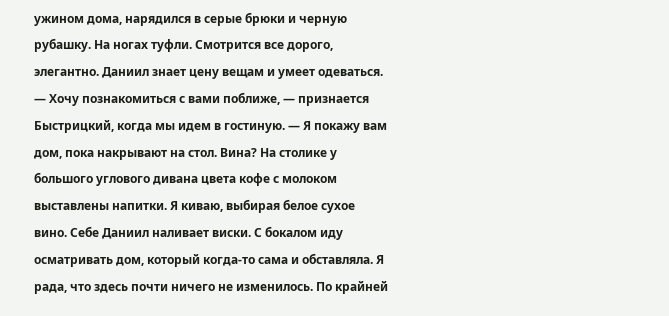ужином дома, нарядился в серые брюки и черную рубашку. На ногах туфли. Смотрится все дорого, элегантно. Даниил знает цену вещам и умеет одеваться. — Хочу познакомиться с вами поближе, — признается Быстрицкий, когда мы идем в гостиную. — Я покажу вам дом, пока накрывают на стол. Вина? На столике у большого углового дивана цвета кофе с молоком выставлены напитки. Я киваю, выбирая белое сухое вино. Себе Даниил наливает виски. С бокалом иду осматривать дом, который когда-то сама и обставляла. Я рада, что здесь почти ничего не изменилось. По крайней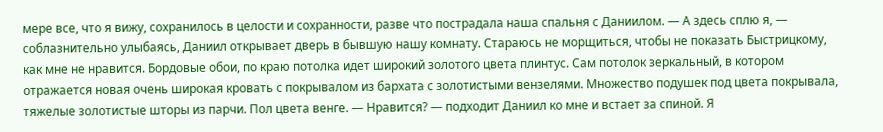мере все, что я вижу, сохранилось в целости и сохранности, разве что пострадала наша спальня с Даниилом. — А здесь сплю я, — соблазнительно улыбаясь, Даниил открывает дверь в бывшую нашу комнату. Стараюсь не морщиться, чтобы не показать Быстрицкому, как мне не нравится. Бордовые обои, по краю потолка идет широкий золотого цвета плинтус. Сам потолок зеркальный, в котором отражается новая очень широкая кровать с покрывалом из бархата с золотистыми вензелями. Множество подушек под цвета покрывала, тяжелые золотистые шторы из парчи. Пол цвета венге. — Нравится? — подходит Даниил ко мне и встает за спиной. Я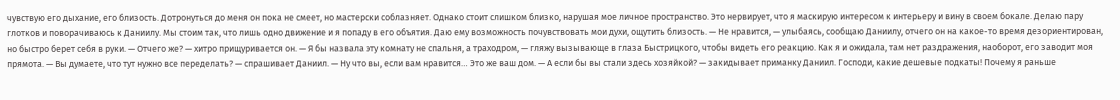чувствую его дыхание, его близость. Дотронуться до меня он пока не смеет, но мастерски соблазняет. Однако стоит слишком близко, нарушая мое личное пространство. Это нервирует, что я маскирую интересом к интерьеру и вину в своем бокале. Делаю пару глотков и поворачиваюсь к Даниилу. Мы стоим так, что лишь одно движение и я попаду в его объятия. Даю ему возможность почувствовать мои духи, ощутить близость. — Не нравится, — улыбаясь, сообщаю Даниилу, отчего он на какое-то время дезориентирован, но быстро берет себя в руки. — Отчего же? — хитро прищуривается он. — Я бы назвала эту комнату не спальня, а траходром, — гляжу вызывающе в глаза Быстрицкого, чтобы видеть его реакцию. Как я и ожидала, там нет раздражения, наоборот, его заводит моя прямота. — Вы думаете, что тут нужно все переделать? — спрашивает Даниил. — Ну что вы, если вам нравится… Это же ваш дом. — А если бы вы стали здесь хозяйкой? — закидывает приманку Даниил. Господи, какие дешевые подкаты! Почему я раньше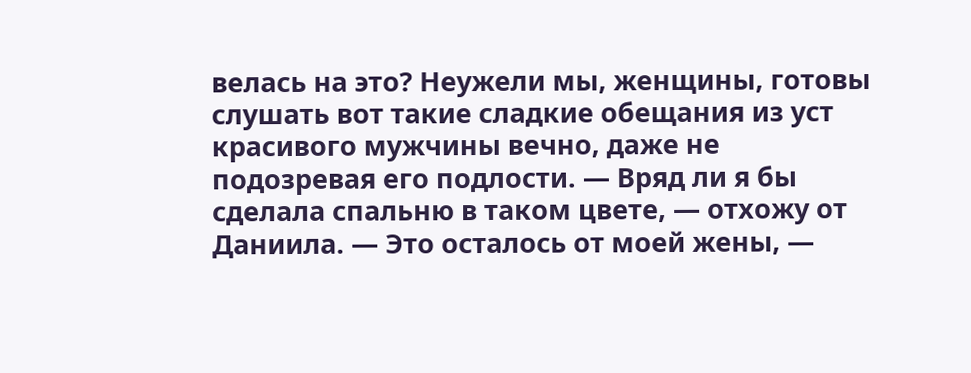велась на это? Неужели мы, женщины, готовы слушать вот такие сладкие обещания из уст красивого мужчины вечно, даже не подозревая его подлости. — Вряд ли я бы сделала спальню в таком цвете, — отхожу от Даниила. — Это осталось от моей жены, —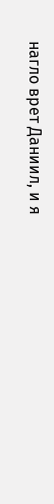нагло врет Даниил, и я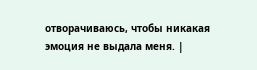отворачиваюсь, чтобы никакая эмоция не выдала меня. |